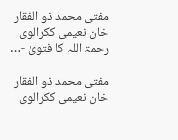مفتی محمد ذو الفقار خان نعیمی ککرالوی رحمۃ اللہ کا فتویٰ -…

مفتی محمد ذو الفقار خان نعیمی ککرالوی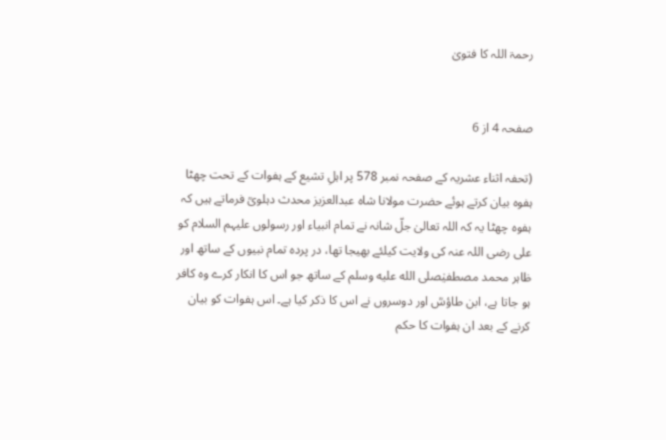رحمۃ اللہ کا فتویٰ


صفحہ 4 از 6

(تحفہ اثناء عشریہ کے صفحہ نمبر 578 پر اہلِ تشیع کے ہفوات کے تحت چھٹا ہفوہ بیان کرتے ہوئے حضرت مولانا شاہ عبدالعزیز محدث دہلویؒ فرماتے ہیں کہ ہفوہ چھٹا یہ کہ اللہ تعالیٰ جلّ شانہ نے تمام انبیاء اور رسولوں علیہم السلام کو علی رضی اللہ عنہ کی ولایت کیلئے بھیجا تھا، در پردہ تمام نبیوں کے ساتھ اور ظاہر محمد مصطفیٰصلى الله عليه وسلم کے ساتھ جو اس کا انکار کرے وہ کافر ہو جاتا ہے، ابن طاؤسؒ اور دوسروں نے اس کا ذکر کیا ہے۔ اس ہفوات کو بیان کرنے کے بعد ان ہفوات کا حکم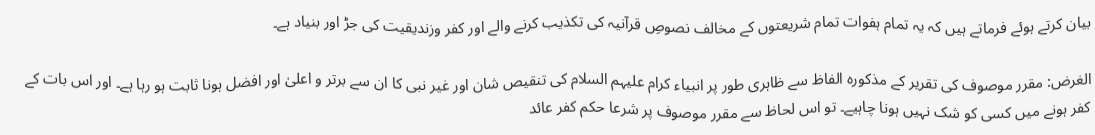بیان کرتے ہوئے فرماتے ہیں کہ یہ تمام ہفوات تمام شریعتوں کے مخالف نصوصِ قرآنیہ کی تکذیب کرنے والے اور کفر وزندیقیت کی جڑ اور بنیاد ہے۔

الغرض: مقرر موصوف کی تقریر کے مذکورہ الفاظ سے ظاہری طور پر انبیاء کرام علیہم السلام کی تنقیص شان اور غیر نبی کا ان سے برتر و اعلیٰ اور افضل ہونا ثابت ہو رہا ہے۔ اور اس بات کے کفر ہونے میں کسی کو شک نہیں ہونا چاہیے۔ تو اس لحاظ سے مقرر موصوف پر شرعا حکم کفر عائد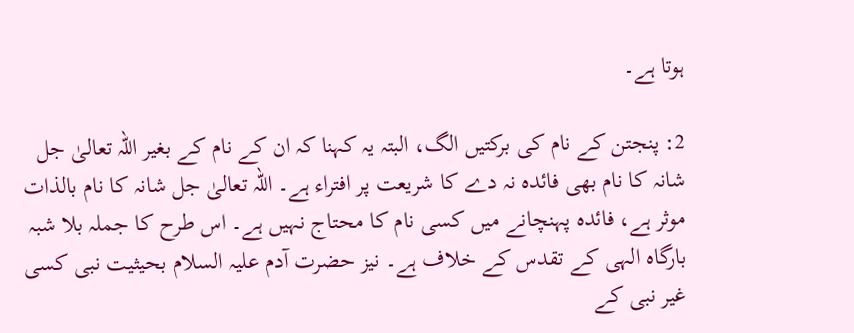ہوتا ہے۔

2: پنجتن کے نام کی برکتیں الگ، البتہ یہ کہنا کہ ان کے نام کے بغیر اللہ تعالیٰ جل شانہ کا نام بھی فائدہ نہ دے کا شریعت پر افتراء ہے۔ اللہ تعالیٰ جل شانہ کا نام بالذات موثر ہے، فائدہ پہنچانے میں کسی نام کا محتاج نہیں ہے۔ اس طرح کا جملہ بلا شبہ بارگاہ الہی کے تقدس کے خلاف ہے۔ نیز حضرت آدم علیہ السلام بحیثیت نبی کسی غیر نبی کے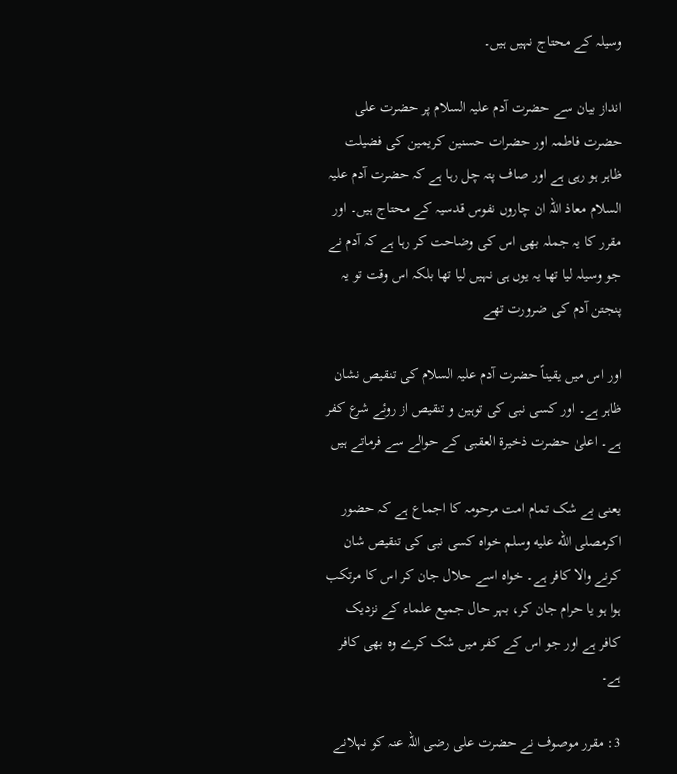وسیلہ کے محتاج نہیں ہیں۔

انداز بیان سے حضرت آدم علیہ السلام پر حضرت علی حضرت فاطمہ اور حضرات حسنین کریمین کی فضیلت ظاہر ہو رہی ہے اور صاف پتہ چل رہا ہے کہ حضرت آدم علیہ السلام معاذ اللہ ان چاروں نفوس قدسیہ کے محتاج ہیں۔ اور مقرر کا یہ جملہ بھی اس کی وضاحت کر رہا ہے کہ آدم نے جو وسیلہ لیا تھا یہ یوں ہی نہیں لیا تھا بلکہ اس وقت تو یہ پنجتن آدم کی ضرورت تھے

اور اس میں یقیناً حضرت آدم علیہ السلام کی تنقیص نشان ظاہر ہے۔ اور کسی نبی کی توہین و تنقیص از روئے شرع کفر ہے۔ اعلیٰ حضرت ذخيرة العقبی کے حوالے سے فرماتے ہیں

یعنی بے شک تمام امت مرحومہ کا اجماع ہے کہ حضور اکرمصلى الله عليه وسلم خواہ کسی نبی کی تنقیص شان کرنے والا کافر ہے۔ خواہ اسے حلال جان کر اس کا مرتکب ہوا ہو یا حرام جان کر، بہر حال جمیع علماء کے نزدیک کافر ہے اور جو اس کے کفر میں شک کرے وہ بھی کافر ہے۔

3: مقرر موصوف نے حضرت علی رضی اللہ عنہ کو نہلانے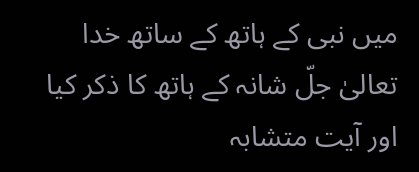میں نبی کے ہاتھ کے ساتھ خدا تعالیٰ جلّ شانہ کے ہاتھ کا ذکر کیا اور آیت متشابہ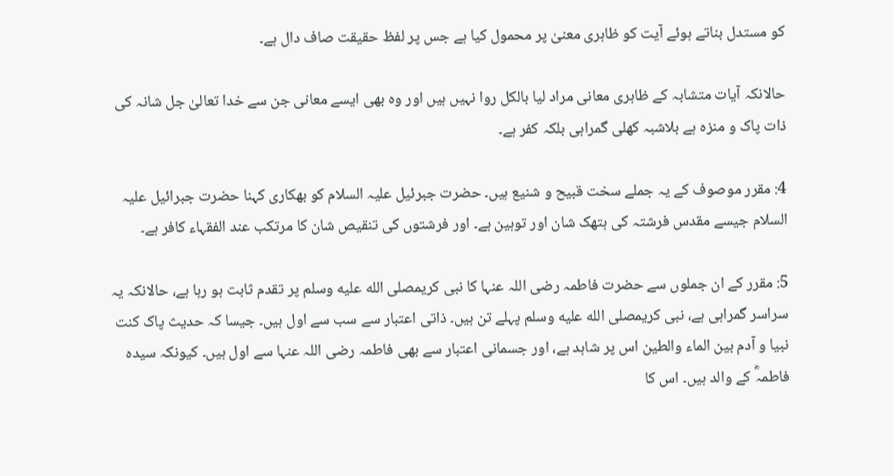کو مستدل بناتے ہوئے آیت کو ظاہری معنیٰ پر محمول کیا ہے جس پر لفظ حقیقت صاف دال ہے۔

حالانکہ آیات متشابہ کے ظاہری معانی مراد لیا بالکل روا نہیں ہیں اور وہ بھی ایسے معانی جن سے خدا تعالیٰ جل شانہ کی ذات پاک و منزہ ہے بلاشبہ کھلی گمراہی بلکہ کفر ہے۔

4: مقرر موصوف کے یہ جملے سخت قبیح و شنیع ہیں۔ حضرت جبرئیل علیہ السلام کو بھکاری کہنا حضرت جبرائیل علیہ السلام جیسے مقدس فرشتہ کی ہتھک شان اور توہین ہے۔ اور فرشتوں کی تنقیص شان کا مرتکب عند الفقہاء کافر ہے۔

5: مقرر کے ان جملوں سے حضرت فاطمہ رضی اللہ عنہا کا نبی کریمصلى الله عليه وسلم پر تقدم ثابت ہو رہا ہے، حالانکہ یہ سراسر گمراہی ہے، نبی کریمصلى الله عليه وسلم پہلے تن ہیں۔ ذاتی اعتبار سے سب سے اول ہیں۔ جیسا کہ حدیث پاک كنت نبيا و آدم بین الماء والطین اس پر شاہد ہے، اور جسمانی اعتبار سے بھی فاطمہ رضی اللہ عنہا سے اول ہیں۔ کیونکہ سیدہ فاطمہؓ کے والد ہیں۔ اس کا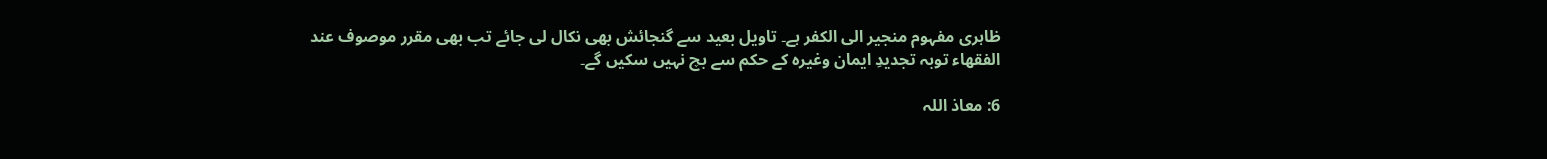ظاہری مفہوم منجیر الی الکفر ہے۔ تاویل بعید سے گنجائش بھی نکال لی جائے تب بھی مقرر موصوف عند الفقهاء توبہ تجدیدِ ایمان وغیرہ کے حکم سے بچ نہیں سکیں گے۔

6: معاذ اللہ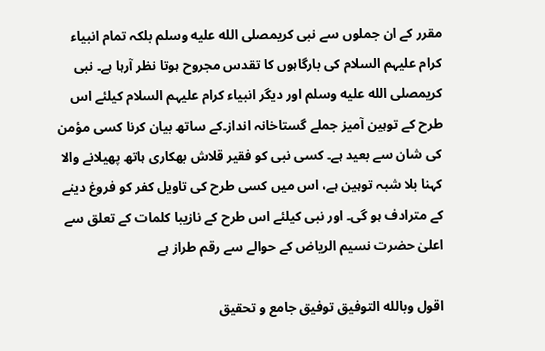مقرر کے ان جملوں سے نبی کریمصلى الله عليه وسلم بلکہ تمام انبیاء کرام علیہم السلام کی بارگاہوں کا تقدس مجروح ہوتا نظر آرہا ہے۔ نبی کریمصلى الله عليه وسلم اور دیگر انبیاء کرام علیہم السلام کیلئے اس طرح کے توہین آمیز جملے گستاخانہ انداز۔کے ساتھ بیان کرنا کسی مؤمن کی شان سے بعید ہے۔ کسی نبی کو فقیر قلاش بھکاری ہاتھ پھیلانے والا کہنا بلا شبہ توہین ہے، اس میں کسی طرح کی تاویل کفر کو فروغ دینے کے مترادف ہو گی۔ اور نبی کیلئے اس طرح کے نازیبا کلمات کے تعلق سے اعلیٰ حضرت نسیم الریاض کے حوالے سے رقم طراز ہے

اقول وبالله التوفيق توفیق جامع و تحقیق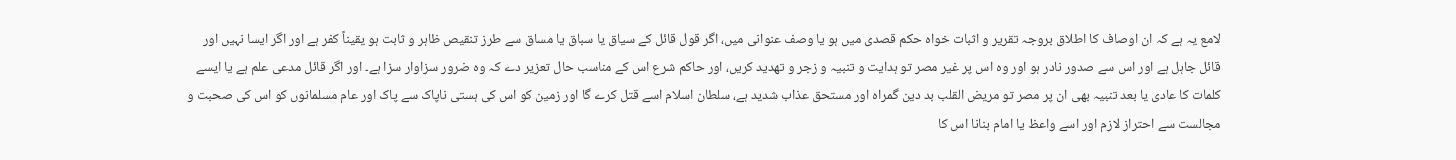لامع یہ ہے کہ ان اوصاف کا اطلاق بروجہ تقریر و اثبات خواہ حکم قصدی میں ہو یا وصف عنوانی میں، اگر قول قائل کے سیاق یا سباق یا مساق سے طرز تنقیص ظاہر و ثابت ہو یقیناً کفر ہے اور اگر ایسا نہیں اور قائل جاہل ہے اور اس سے صدور نادر ہو اور وہ اس پر غیر مصر تو ہدایت و تنبیہ و زجر و تهدید کریں، اور حاکم شرع اس کے مناسب حال تعزیر دے کہ وہ ضرور سزاوار سزا ہے۔ اور اگر قائل مدعی علم ہے یا ایسے کلمات کا عادی یا بعد تنبیہ بھی ان پر مصر تو مریض القلب بد دین گمراہ اور مستحق عذاب شدید ہے، سلطان اسلام اسے قتل کرے گا اور زمین کو اس کی ہستی ناپاک سے پاک اور عام مسلمانوں کو اس کی صحبت و مجالست سے احتراز لازم اور اسے واعظ یا امام بنانا اس کا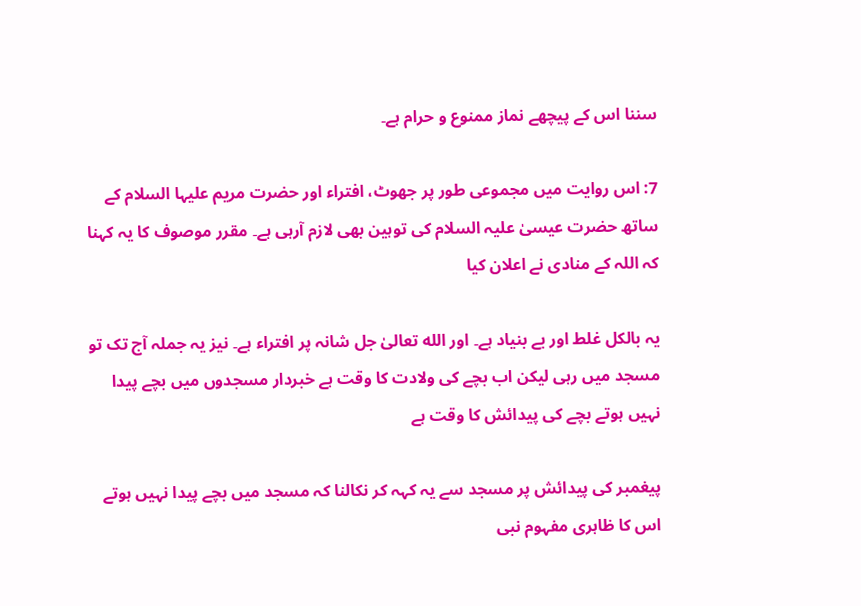سننا اس کے پیچھے نماز ممنوع و حرام ہے۔

7: اس روایت میں مجموعی طور پر جھوٹ، افتراء اور حضرت مریم علیہا السلام کے ساتھ حضرت عیسیٰ علیہ السلام کی توہین بھی لازم آرہی ہے۔ مقرر موصوف کا یہ کہنا کہ اللہ کے منادی نے اعلان کیا

یہ بالکل غلط اور بے بنیاد ہے۔ اور الله تعالیٰ جل شانہ پر افتراء ہے۔ نیز یہ جملہ آج تک تو مسجد میں رہی لیکن اب بچے کی ولادت کا وقت ہے خبردار مسجدوں میں بچے پیدا نہیں ہوتے بچے کی پیدائش کا وقت ہے

پیغمبر کی پیدائش پر مسجد سے یہ کہہ کر نکالنا کہ مسجد میں بچے پیدا نہیں ہوتے اس کا ظاہری مفہوم نبی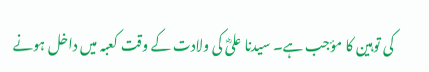کی توہین کا مؤجب ہے۔ سیدنا علیؓ کی ولادت کے وقت کعبہ میں داخل ہونے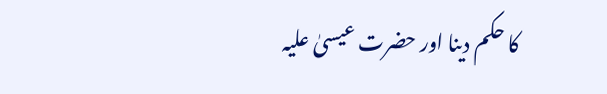کا حکم دینا اور حضرت عیسیٰ علیہ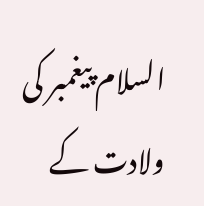السلام پیغمبر کی ولادت کے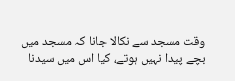وقت مسجد سے نکالا جانا کہ مسجد میں بچے پیدا نہیں ہوتے، کیا اس میں سیدنا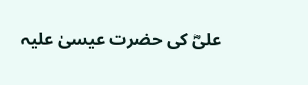علیؓ کی حضرت عیسیٰ علیہ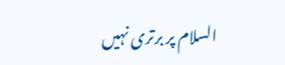السلام پر برتری نہیں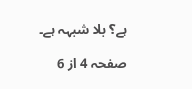ہے؟ بلا شبہہ ہے۔

صفحہ 4 از 6